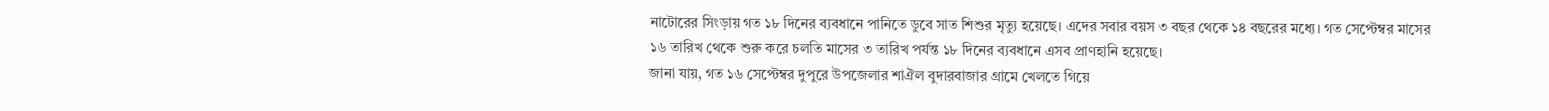নাটোরের সিংড়ায় গত ১৮ দিনের ব্যবধানে পানিতে ডুবে সাত শিশুর মৃত্যু হয়েছে। এদের সবার বয়স ৩ বছর থেকে ১৪ বছরের মধ্যে। গত সেপ্টেম্বর মাসের ১৬ তারিখ থেকে শুরু করে চলতি মাসের ৩ তারিখ পর্যন্ত ১৮ দিনের ব্যবধানে এসব প্রাণহানি হয়েছে।
জানা যায়, গত ১৬ সেপ্টেম্বর দুপুরে উপজেলার শাঐল বুদারবাজার গ্রামে খেলতে গিয়ে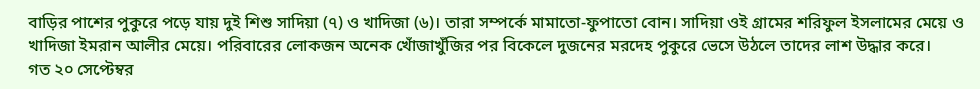বাড়ির পাশের পুকুরে পড়ে যায় দুই শিশু সাদিয়া (৭) ও খাদিজা (৬)। তারা সম্পর্কে মামাতো-ফুপাতো বোন। সাদিয়া ওই গ্রামের শরিফুল ইসলামের মেয়ে ও খাদিজা ইমরান আলীর মেয়ে। পরিবারের লোকজন অনেক খোঁজাখুঁজির পর বিকেলে দুজনের মরদেহ পুকুরে ভেসে উঠলে তাদের লাশ উদ্ধার করে।
গত ২০ সেপ্টেম্বর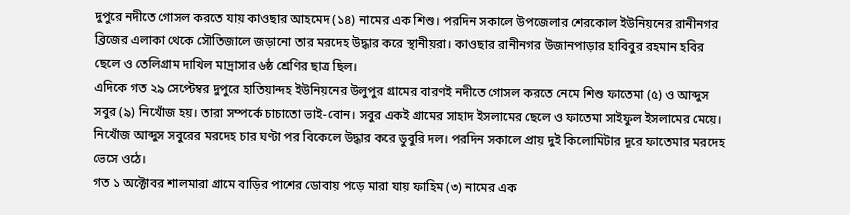দুপুরে নদীতে গোসল করতে যায় কাওছার আহমেদ (১৪) নামের এক শিশু। পরদিন সকালে উপজেলার শেরকোল ইউনিয়নের রানীনগর ব্রিজের এলাকা থেকে সৌতিজালে জড়ানো তার মরদেহ উদ্ধার করে স্থানীয়রা। কাওছার রানীনগর উজানপাড়ার হাবিবুর রহমান হবির ছেলে ও তেলিগ্রাম দাখিল মাদ্রাসার ৬ষ্ঠ শ্রেণির ছাত্র ছিল।
এদিকে গত ২৯ সেপ্টেম্বর দুপুরে হাতিয়ান্দহ ইউনিয়নের উলুপুর গ্রামের বারণই নদীতে গোসল করতে নেমে শিশু ফাতেমা (৫) ও আব্দুস সবুর (৯) নিখোঁজ হয়। তারা সম্পর্কে চাচাতো ভাই-বোন। সবুর একই গ্রামের সাহাদ ইসলামের ছেলে ও ফাতেমা সাইফুল ইসলামের মেয়ে। নিখোঁজ আব্দুস সবুরের মরদেহ চার ঘণ্টা পর বিকেলে উদ্ধার করে ডুবুরি দল। পরদিন সকালে প্রায় দুই কিলোমিটার দূরে ফাতেমার মরদেহ ভেসে ওঠে।
গত ১ অক্টোবর শালমারা গ্রামে বাড়ির পাশের ডোবায় পড়ে মারা যায় ফাহিম (৩) নামের এক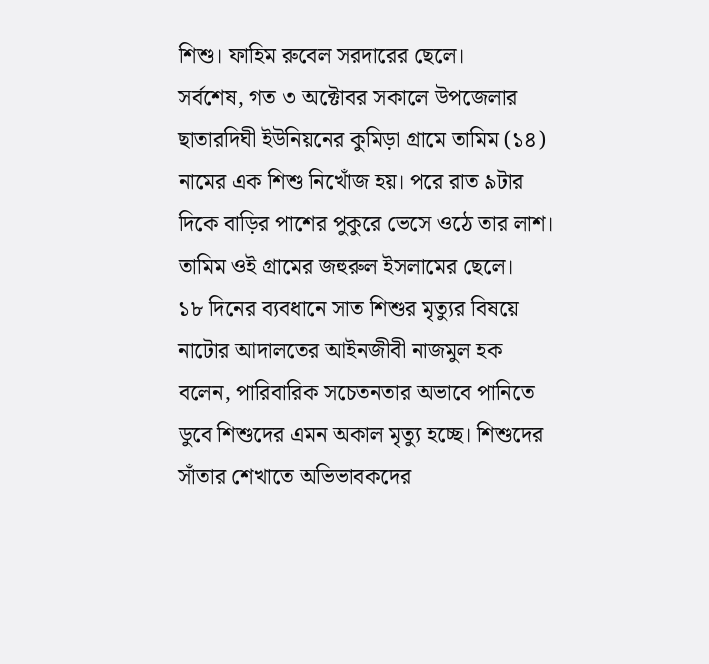শিশু। ফাহিম রুবেল সরদারের ছেলে।
সর্বশেষ, গত ৩ অক্টোবর সকালে উপজেলার ছাতারদিঘী ইউনিয়নের কুমিড়া গ্রামে তামিম (১৪) নামের এক শিশু নিখোঁজ হয়। পরে রাত ৯টার দিকে বাড়ির পাশের পুকুরে ভেসে ওঠে তার লাশ। তামিম ওই গ্রামের জহুরুল ইসলামের ছেলে।
১৮ দিনের ব্যবধানে সাত শিশুর মৃত্যুর বিষয়ে নাটোর আদালতের আইনজীবী নাজমুল হক বলেন, পারিবারিক সচেতনতার অভাবে পানিতে ডুবে শিশুদের এমন অকাল মৃত্যু হচ্ছে। শিশুদের সাঁতার শেখাতে অভিভাবকদের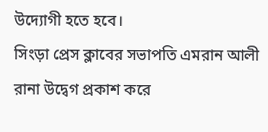উদ্যোগী হতে হবে।
সিংড়া প্রেস ক্লাবের সভাপতি এমরান আলী রানা উদ্বেগ প্রকাশ করে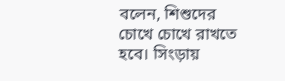বলেন, শিশুদের চোখে চোখে রাখতে হবে। সিংড়ায়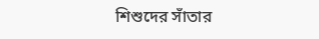শিশুদের সাঁতার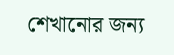শেখানোর জন্য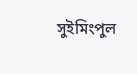সুইমিংপুল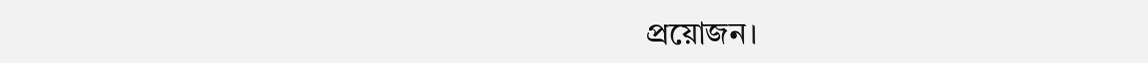প্রয়োজন।